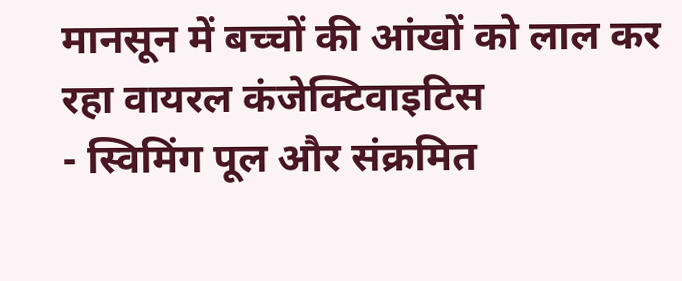मानसून में बच्चों की आंखों को लाल कर रहा वायरल कंजेक्टिवाइटिस
- स्विमिंग पूल और संक्रमित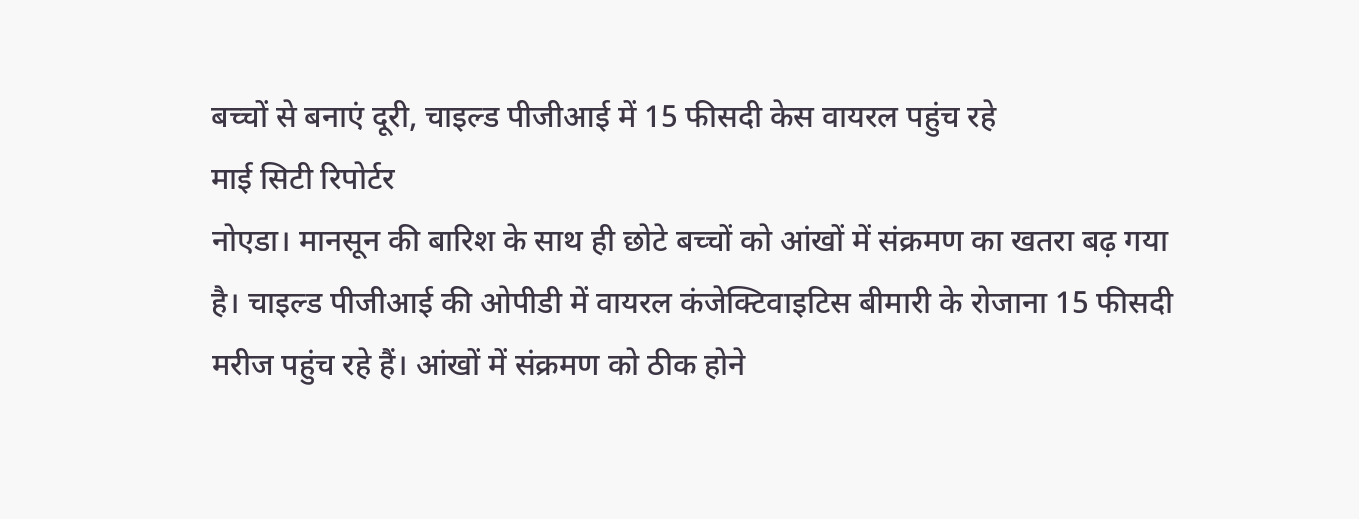बच्चों से बनाएं दूरी, चाइल्ड पीजीआई में 15 फीसदी केस वायरल पहुंच रहे
माई सिटी रिपोर्टर
नोएडा। मानसून की बारिश के साथ ही छोटे बच्चों को आंखों में संक्रमण का खतरा बढ़ गया है। चाइल्ड पीजीआई की ओपीडी में वायरल कंजेक्टिवाइटिस बीमारी के रोजाना 15 फीसदी मरीज पहुंच रहे हैं। आंखों में संक्रमण को ठीक होने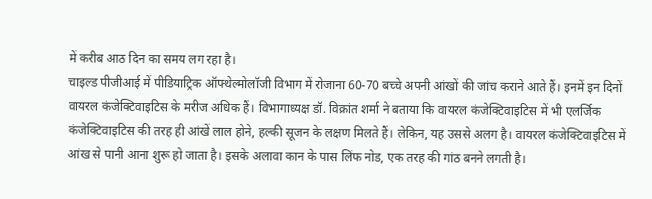में करीब आठ दिन का समय लग रहा है।
चाइल्ड पीजीआई में पीडियाट्रिक ऑफ्थेल्मोलॉजी विभाग में रोजाना 60-70 बच्चे अपनी आंखों की जांच कराने आते हैं। इनमें इन दिनों वायरल कंजेक्टिवाइटिस के मरीज अधिक हैं। विभागाध्यक्ष डॉ. विक्रांत शर्मा ने बताया कि वायरल कंजेक्टिवाइटिस में भी एलर्जिक कंजेक्टिवाइटिस की तरह ही आंखें लाल होने, हल्की सूजन के लक्षण मिलते हैं। लेकिन, यह उससे अलग है। वायरल कंजेक्टिवाइटिस में आंख से पानी आना शुरू हो जाता है। इसके अलावा कान के पास लिंफ नोड, एक तरह की गांठ बनने लगती है।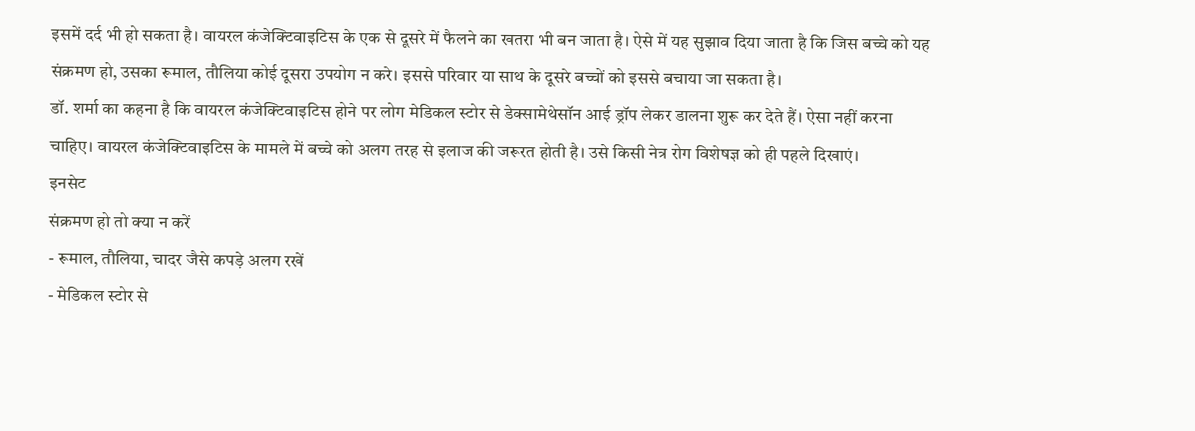इसमें दर्द भी हो सकता है। वायरल कंजेक्टिवाइटिस के एक से दूसरे में फैलने का खतरा भी बन जाता है। ऐसे में यह सुझाव दिया जाता है कि जिस बच्चे को यह संक्रमण हो, उसका रूमाल, तौलिया कोई दूसरा उपयोग न करे। इससे परिवार या साथ के दूसरे बच्चों को इससे बचाया जा सकता है।
डॉ. शर्मा का कहना है कि वायरल कंजेक्टिवाइटिस होने पर लोग मेडिकल स्टोर से डेक्सामेथेसॉन आई ड्रॉप लेकर डालना शुरू कर देते हैं। ऐसा नहीं करना चाहिए। वायरल कंजेक्टिवाइटिस के मामले में बच्चे को अलग तरह से इलाज की जरूरत होती है। उसे किसी नेत्र रोग विशेषज्ञ को ही पहले दिखाएं।
इनसेट
संक्रमण हो तो क्या न करें
- रूमाल, तौलिया, चादर जैसे कपड़े अलग रखें
- मेडिकल स्टोर से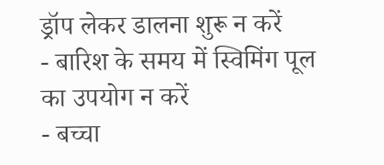ड्रॉप लेकर डालना शुरू न करें
- बारिश के समय में स्विमिंग पूल का उपयोग न करें
- बच्चा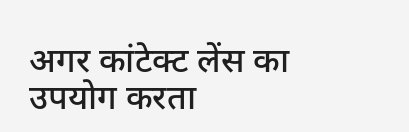अगर कांटेक्ट लेंस का उपयोग करता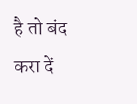है तो बंद करा दें